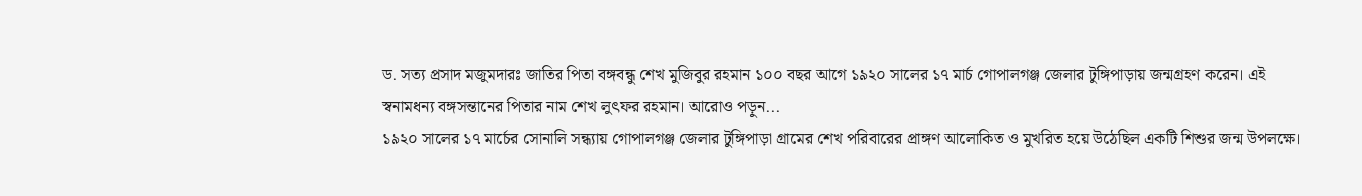ড. সত্য প্রসাদ মজুমদারঃ জাতির পিতা বঙ্গবন্ধু শেখ মুজিবুর রহমান ১০০ বছর আগে ১৯২০ সালের ১৭ মার্চ গোপালগঞ্জ জেলার টুঙ্গিপাড়ায় জন্মগ্রহণ করেন। এই স্বনামধন্য বঙ্গসন্তানের পিতার নাম শেখ লুৎফর রহমান। আরোও পড়ুন...
১৯২০ সালের ১৭ মার্চের সোনালি সন্ধ্যায় গোপালগঞ্জ জেলার টুঙ্গিপাড়া গ্রামের শেখ পরিবারের প্রাঙ্গণ আলোকিত ও মুখরিত হয়ে উঠেছিল একটি শিশুর জন্ম উপলক্ষে।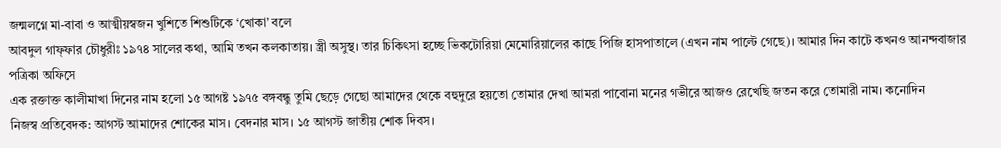জন্মলগ্নে মা-বাবা ও আত্মীয়স্বজন খুশিতে শিশুটিকে ‘খোকা’ বলে
আবদুল গাফ্ফার চৌধুরীঃ ১৯৭৪ সালের কথা, আমি তখন কলকাতায়। স্ত্রী অসুস্থ। তার চিকিৎসা হচ্ছে ভিকটোরিয়া মেমোরিয়ালের কাছে পিজি হাসপাতালে (এখন নাম পাল্টে গেছে)। আমার দিন কাটে কখনও আনন্দবাজার পত্রিকা অফিসে
এক রক্তাক্ত কালীমাখা দিনের নাম হলো ১৫ আগষ্ট ১৯৭৫ বঙ্গবন্ধু তুমি ছেড়ে গেছো আমাদের থেকে বহুদুরে হয়তো তোমার দেখা আমরা পাবোনা মনের গভীরে আজও রেখেছি জতন করে তোমারী নাম। কনোদিন
নিজস্ব প্রতিবেদক: আগস্ট আমাদের শোকের মাস। বেদনার মাস। ১৫ আগস্ট জাতীয় শোক দিবস।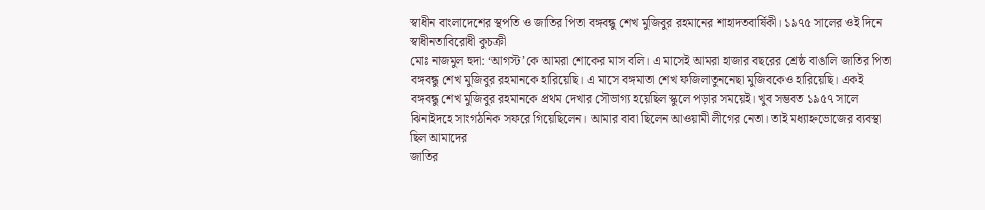স্বাধীন বাংলাদেশের স্থপতি ও জাতির পিতা বঙ্গবন্ধু শেখ মুজিবুর রহমানের শাহাদতবার্ষিকী। ১৯৭৫ সালের ওই দিনে স্বাধীনতাবিরোধী কুচক্রী
মোঃ নাজমুল হুদা: ‘আগস্ট’কে আমরা শোকের মাস বলি। এ মাসেই আমরা হাজার বছরের শ্রেষ্ঠ বাঙালি জাতির পিতা বঙ্গবন্ধু শেখ মুজিবুর রহমানকে হারিয়েছি। এ মাসে বঙ্গমাতা শেখ ফজিলাতুননেছা মুজিবকেও হারিয়েছি। একই
বঙ্গবন্ধু শেখ মুজিবুর রহমানকে প্রথম দেখার সৌভাগ্য হয়েছিল স্কুলে পড়ার সময়েই। খুব সম্ভবত ১৯৫৭ সালে ঝিনাইদহে সাংগঠনিক সফরে গিয়েছিলেন। আমার বাবা ছিলেন আওয়ামী লীগের নেতা। তাই মধ্যাহ্নভোজের ব্যবস্থা ছিল আমাদের
জাতির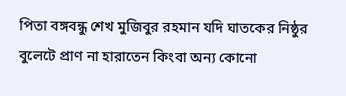পিতা বঙ্গবন্ধু শেখ মুজিবুর রহমান যদি ঘাতকের নিষ্ঠুর বুলেটে প্রাণ না হারাতেন কিংবা অন্য কোনো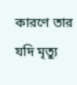কারণে তার যদি মৃত্যু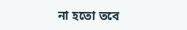না হতো তবে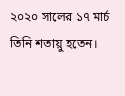২০২০ সালের ১৭ মার্চ তিনি শতায়ু হতেন।